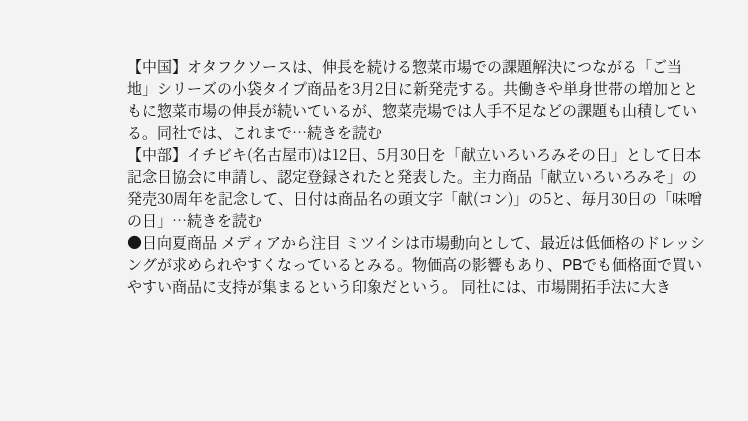【中国】オタフクソースは、伸長を続ける惣菜市場での課題解決につながる「ご当地」シリーズの小袋タイプ商品を3月2日に新発売する。共働きや単身世帯の増加とともに惣菜市場の伸長が続いているが、惣菜売場では人手不足などの課題も山積している。同社では、これまで…続きを読む
【中部】イチビキ(名古屋市)は12日、5月30日を「献立いろいろみその日」として日本記念日協会に申請し、認定登録されたと発表した。主力商品「献立いろいろみそ」の発売30周年を記念して、日付は商品名の頭文字「献(コン)」の5と、毎月30日の「味噌の日」…続きを読む
●日向夏商品 メディアから注目 ミツイシは市場動向として、最近は低価格のドレッシングが求められやすくなっているとみる。物価高の影響もあり、PBでも価格面で買いやすい商品に支持が集まるという印象だという。 同社には、市場開拓手法に大き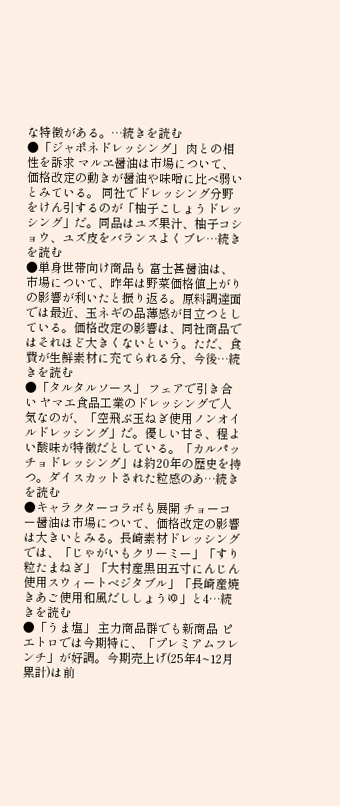な特徴がある。…続きを読む
●「ジャポネドレッシング」 肉との相性を訴求 マルヱ醤油は市場について、価格改定の動きが醤油や味噌に比べ弱いとみている。 同社でドレッシング分野をけん引するのが「柚子こしょうドレッシング」だ。同品はユズ果汁、柚子コショウ、ユズ皮をバランスよくブレ…続きを読む
●単身世帯向け商品も 富士甚醤油は、市場について、昨年は野菜価格値上がりの影響が利いたと振り返る。原料調達面では最近、玉ネギの品薄感が目立つとしている。価格改定の影響は、同社商品ではそれほど大きくないという。ただ、食費が生鮮素材に充てられる分、今後…続きを読む
●「タルタルソース」 フェアで引き合い ヤマエ食品工業のドレッシングで人気なのが、「空飛ぶ玉ねぎ使用ノンオイルドレッシング」だ。優しい甘さ、程よい酸味が特徴だとしている。「カルパッチョドレッシング」は約20年の歴史を持つ。ダイスカットされた粒感のあ…続きを読む
●キャラクターコラボも展開 チョーコー醤油は市場について、価格改定の影響は大きいとみる。長崎素材ドレッシングでは、「じゃがいもクリーミー」「すり粒たまねぎ」「大村産黒田五寸にんじん使用スウィートベジタブル」「長崎産焼きあご使用和風だししょうゆ」と4…続きを読む
●「うま塩」 主力商品群でも新商品 ピエトロでは今期特に、「プレミアムフレンチ」が好調。今期売上げ(25年4~12月累計)は前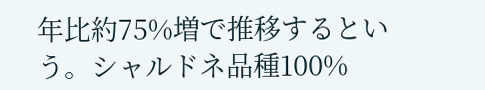年比約75%増で推移するという。シャルドネ品種100%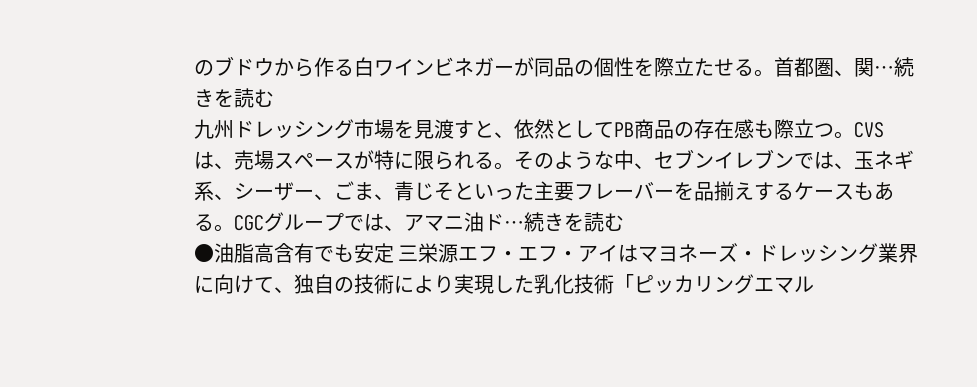のブドウから作る白ワインビネガーが同品の個性を際立たせる。首都圏、関…続きを読む
九州ドレッシング市場を見渡すと、依然としてPB商品の存在感も際立つ。CVSは、売場スペースが特に限られる。そのような中、セブンイレブンでは、玉ネギ系、シーザー、ごま、青じそといった主要フレーバーを品揃えするケースもある。CGCグループでは、アマニ油ド…続きを読む
●油脂高含有でも安定 三栄源エフ・エフ・アイはマヨネーズ・ドレッシング業界に向けて、独自の技術により実現した乳化技術「ピッカリングエマル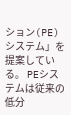ション(PE)システム」を提案している。 PEシステムは従来の低分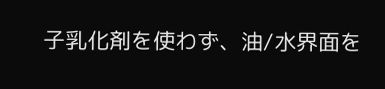子乳化剤を使わず、油/水界面を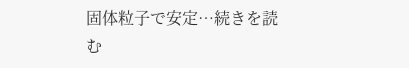固体粒子で安定…続きを読む